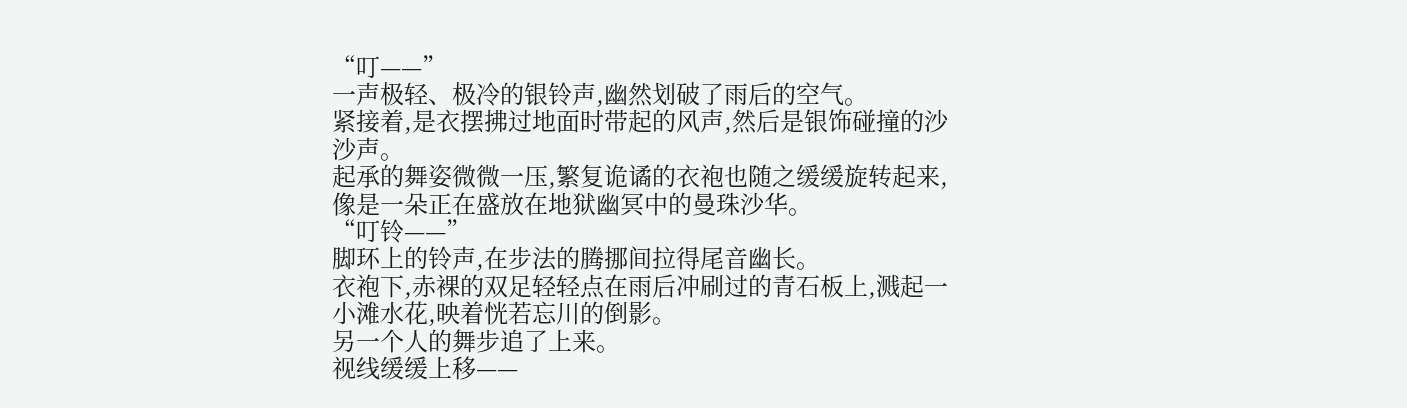“叮——”
一声极轻、极冷的银铃声,幽然划破了雨后的空气。
紧接着,是衣摆拂过地面时带起的风声,然后是银饰碰撞的沙沙声。
起承的舞姿微微一压,繁复诡谲的衣袍也随之缓缓旋转起来,像是一朵正在盛放在地狱幽冥中的曼珠沙华。
“叮铃——”
脚环上的铃声,在步法的腾挪间拉得尾音幽长。
衣袍下,赤裸的双足轻轻点在雨后冲刷过的青石板上,溅起一小滩水花,映着恍若忘川的倒影。
另一个人的舞步追了上来。
视线缓缓上移——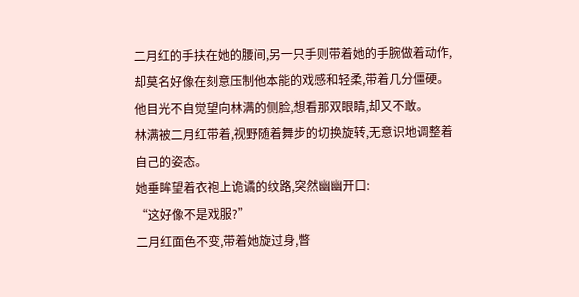二月红的手扶在她的腰间,另一只手则带着她的手腕做着动作,却莫名好像在刻意压制他本能的戏感和轻柔,带着几分僵硬。
他目光不自觉望向林满的侧脸,想看那双眼睛,却又不敢。
林满被二月红带着,视野随着舞步的切换旋转,无意识地调整着自己的姿态。
她垂眸望着衣袍上诡谲的纹路,突然幽幽开口:
“这好像不是戏服?”
二月红面色不变,带着她旋过身,瞥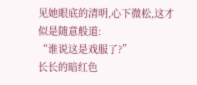见她眼底的清明,心下微松,这才似是随意般道:
“谁说这是戏服了?”
长长的暗红色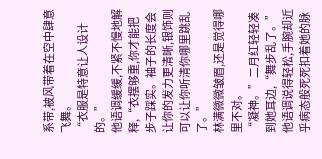系带,被风带着在空中肆意飞舞。
“衣服是特意让人设计的。”
他语调缓缓,不紧不慢地解释,“衣摆够重,你才能把步子踩实。袖子的长度会让你的发力更清晰,银饰则可以让你听清你哪里跳乱了。”
林满微微皱眉,还是觉得哪里不对。
“凝神。”二月红轻轻凑到她耳边,“舞步乱了。”
他语调说得轻松,手腕却近乎病态般死死扣着她的脉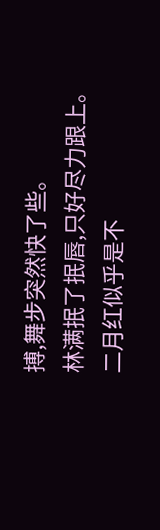搏,舞步突然快了些。
林满抿了抿唇,只好尽力跟上。
二月红似乎是不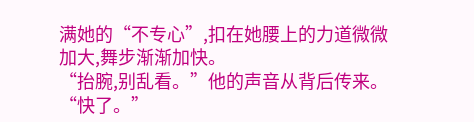满她的“不专心”,扣在她腰上的力道微微加大,舞步渐渐加快。
“抬腕,别乱看。”他的声音从背后传来。
“快了。”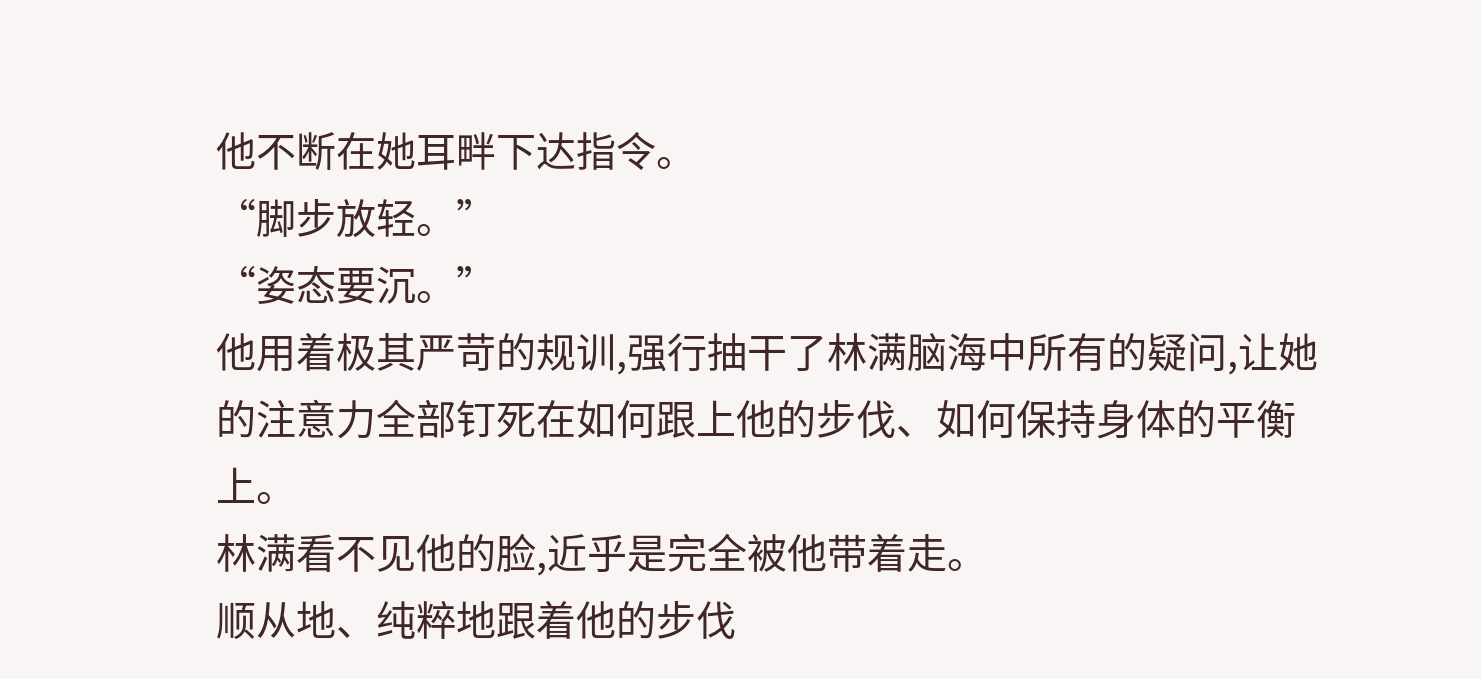他不断在她耳畔下达指令。
“脚步放轻。”
“姿态要沉。”
他用着极其严苛的规训,强行抽干了林满脑海中所有的疑问,让她的注意力全部钉死在如何跟上他的步伐、如何保持身体的平衡上。
林满看不见他的脸,近乎是完全被他带着走。
顺从地、纯粹地跟着他的步伐